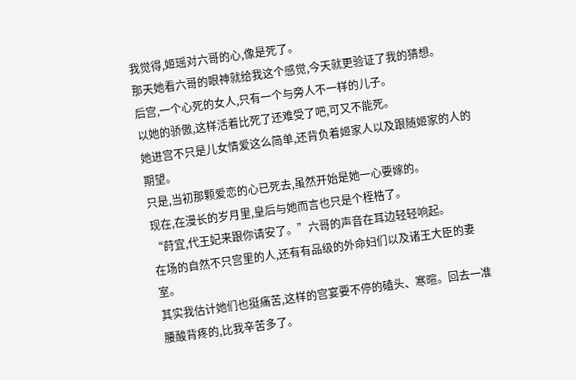我觉得,姬瑶对六哥的心,像是死了。
那天她看六哥的眼神就给我这个感觉,今天就更验证了我的猜想。
后宫,一个心死的女人,只有一个与旁人不一样的儿子。
以她的骄傲,这样活着比死了还难受了吧,可又不能死。
她进宫不只是儿女情爱这么简单,还背负着姬家人以及跟随姬家的人的期望。
只是,当初那颗爱恋的心已死去,虽然开始是她一心要嫁的。
现在,在漫长的岁月里,皇后与她而言也只是个桎梏了。
“莳宜,代王妃来跟你请安了。”六哥的声音在耳边轻轻响起。
在场的自然不只宫里的人,还有有品级的外命妇们以及诸王大臣的妻室。
其实我估计她们也挺痛苦,这样的宫宴要不停的磕头、寒暄。回去一准腰酸背疼的,比我辛苦多了。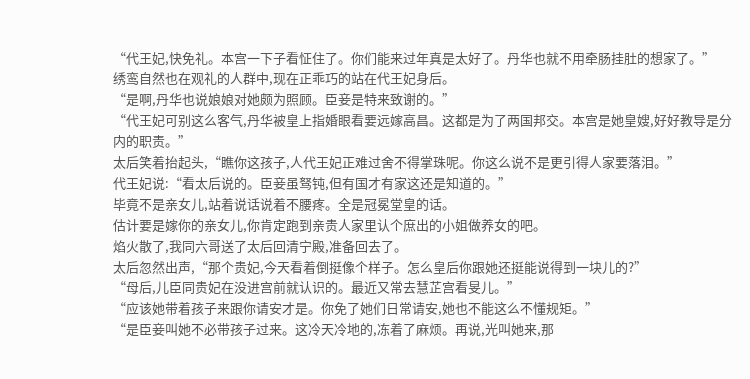“代王妃,快免礼。本宫一下子看怔住了。你们能来过年真是太好了。丹华也就不用牵肠挂肚的想家了。”
绣鸾自然也在观礼的人群中,现在正乖巧的站在代王妃身后。
“是啊,丹华也说娘娘对她颇为照顾。臣妾是特来致谢的。”
“代王妃可别这么客气,丹华被皇上指婚眼看要远嫁高昌。这都是为了两国邦交。本宫是她皇嫂,好好教导是分内的职责。”
太后笑着抬起头,“瞧你这孩子,人代王妃正难过舍不得掌珠呢。你这么说不是更引得人家要落泪。”
代王妃说:“看太后说的。臣妾虽驽钝,但有国才有家这还是知道的。”
毕竟不是亲女儿,站着说话说着不腰疼。全是冠冕堂皇的话。
估计要是嫁你的亲女儿,你肯定跑到亲贵人家里认个庶出的小姐做养女的吧。
焰火散了,我同六哥送了太后回清宁殿,准备回去了。
太后忽然出声,“那个贵妃,今天看着倒挺像个样子。怎么皇后你跟她还挺能说得到一块儿的?”
“母后,儿臣同贵妃在没进宫前就认识的。最近又常去慧芷宫看旻儿。”
“应该她带着孩子来跟你请安才是。你免了她们日常请安,她也不能这么不懂规矩。”
“是臣妾叫她不必带孩子过来。这冷天冷地的,冻着了麻烦。再说,光叫她来,那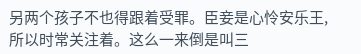另两个孩子不也得跟着受罪。臣妾是心怜安乐王,所以时常关注着。这么一来倒是叫三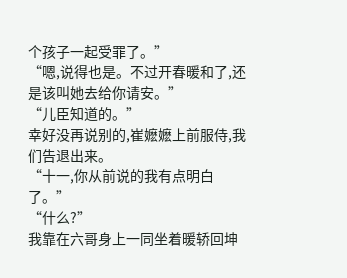个孩子一起受罪了。”
“嗯,说得也是。不过开春暖和了,还是该叫她去给你请安。”
“儿臣知道的。”
幸好没再说别的,崔嬷嬷上前服侍,我们告退出来。
“十一,你从前说的我有点明白了。”
“什么?”
我靠在六哥身上一同坐着暖轿回坤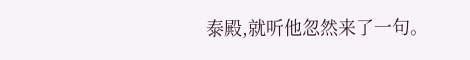泰殿,就听他忽然来了一句。